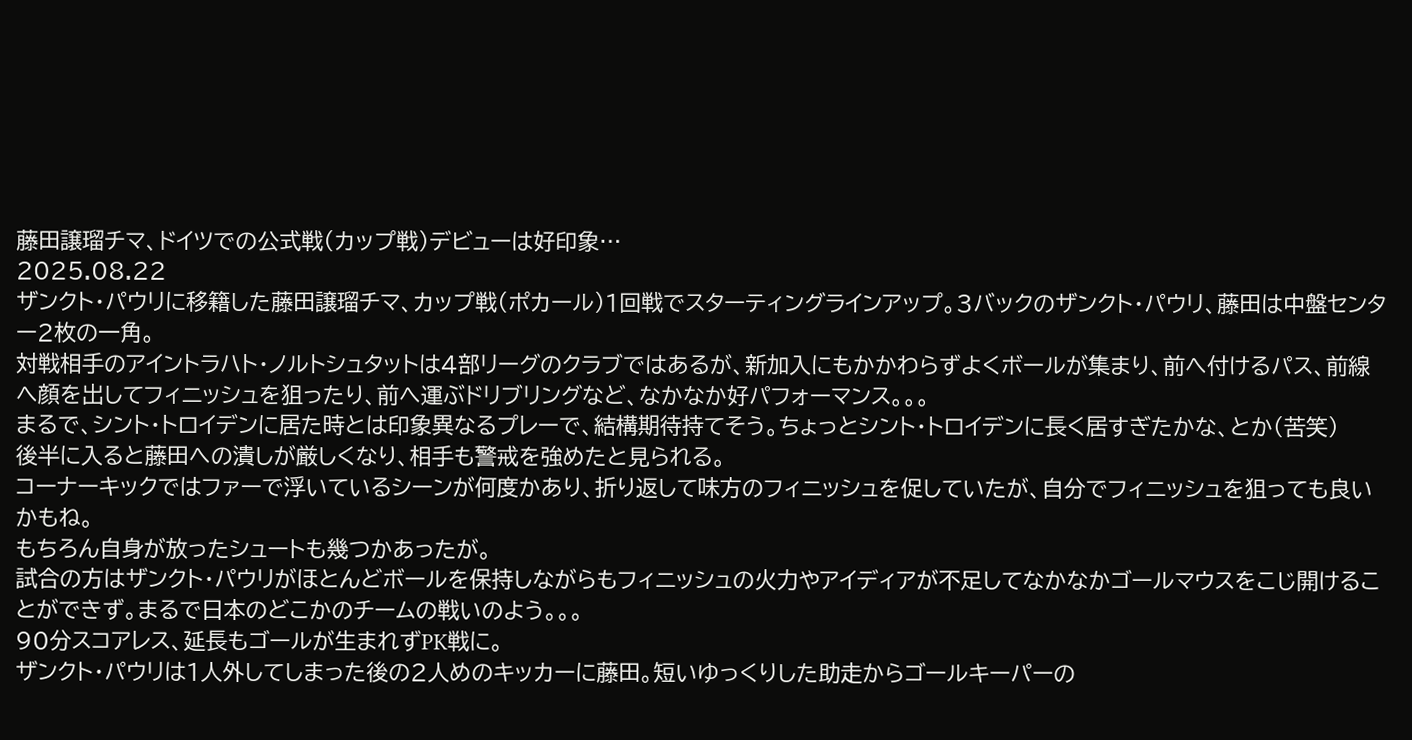藤田譲瑠チマ、ドイツでの公式戦(カップ戦)デビューは好印象…
2025.08.22
ザンクト・パウリに移籍した藤田譲瑠チマ、カップ戦(ポカール)1回戦でスターティングラインアップ。3バックのザンクト・パウリ、藤田は中盤センター2枚の一角。
対戦相手のアイントラハト・ノルトシュタットは4部リーグのクラブではあるが、新加入にもかかわらずよくボールが集まり、前へ付けるパス、前線へ顔を出してフィニッシュを狙ったり、前へ運ぶドリブリングなど、なかなか好パフォーマンス。。。
まるで、シント・トロイデンに居た時とは印象異なるプレーで、結構期待持てそう。ちょっとシント・トロイデンに長く居すぎたかな、とか(苦笑)
後半に入ると藤田への潰しが厳しくなり、相手も警戒を強めたと見られる。
コーナーキックではファーで浮いているシーンが何度かあり、折り返して味方のフィニッシュを促していたが、自分でフィニッシュを狙っても良いかもね。
もちろん自身が放ったシュートも幾つかあったが。
試合の方はザンクト・パウリがほとんどボールを保持しながらもフィニッシュの火力やアイディアが不足してなかなかゴールマウスをこじ開けることができず。まるで日本のどこかのチームの戦いのよう。。。
90分スコアレス、延長もゴールが生まれずPK戦に。
ザンクト・パウリは1人外してしまった後の2人めのキッカーに藤田。短いゆっくりした助走からゴールキーパーの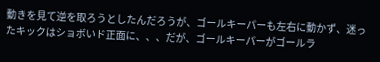動きを見て逆を取ろうとしたんだろうが、ゴールキーパーも左右に動かず、迷ったキックはショボいド正面に、、、だが、ゴールキーパーがゴールラ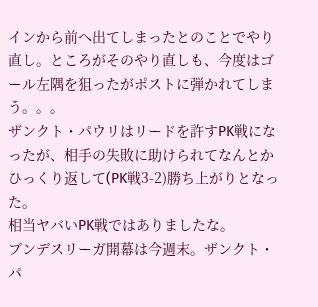インから前へ出てしまったとのことでやり直し。ところがそのやり直しも、今度はゴール左隅を狙ったがポストに弾かれてしまう。。。
ザンクト・パウリはリードを許すPK戦になったが、相手の失敗に助けられてなんとかひっくり返して(PK戦3-2)勝ち上がりとなった。
相当ヤバいPK戦ではありましたな。
ブンデスリーガ開幕は今週末。ザンクト・パ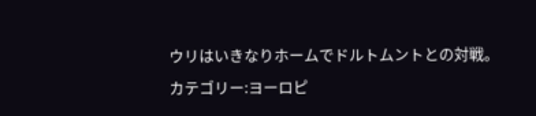ウリはいきなりホームでドルトムントとの対戦。
カテゴリー:ヨーロピ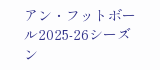アン・フットボール2025-26シーズン